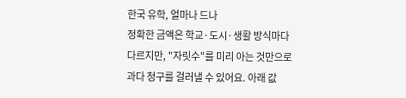한국 유학, 얼마나 드나
정확한 금액은 학교·도시·생활 방식마다 다르지만, "자릿수"를 미리 아는 것만으로 과다 청구를 걸러낼 수 있어요. 아래 값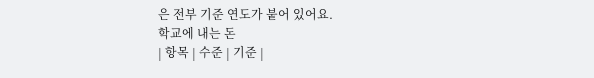은 전부 기준 연도가 붙어 있어요.
학교에 내는 돈
| 항목 | 수준 | 기준 |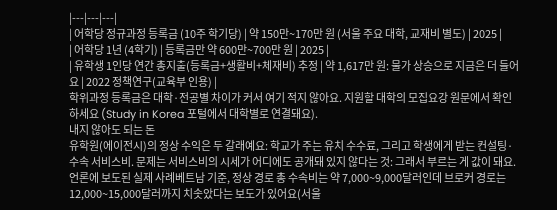|---|---|---|
| 어학당 정규과정 등록금 (10주 학기당) | 약 150만~170만 원 (서울 주요 대학, 교재비 별도) | 2025 |
| 어학당 1년 (4학기) | 등록금만 약 600만~700만 원 | 2025 |
| 유학생 1인당 연간 총지출(등록금+생활비+체재비) 추정 | 약 1,617만 원: 물가 상승으로 지금은 더 들어요 | 2022 정책연구(교육부 인용) |
학위과정 등록금은 대학·전공별 차이가 커서 여기 적지 않아요. 지원할 대학의 모집요강 원문에서 확인하세요 (Study in Korea 포털에서 대학별로 연결돼요).
내지 않아도 되는 돈
유학원(에이전시)의 정상 수익은 두 갈래예요: 학교가 주는 유치 수수료, 그리고 학생에게 받는 컨설팅·수속 서비스비. 문제는 서비스비의 시세가 어디에도 공개돼 있지 않다는 것: 그래서 부르는 게 값이 돼요.
언론에 보도된 실제 사례베트남 기준, 정상 경로 총 수속비는 약 7,000~9,000달러인데 브로커 경로는 12,000~15,000달러까지 치솟았다는 보도가 있어요(서울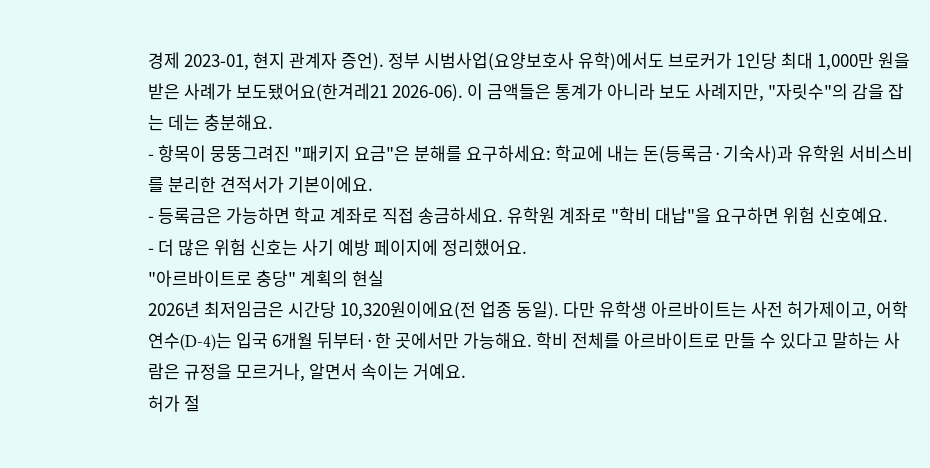경제 2023-01, 현지 관계자 증언). 정부 시범사업(요양보호사 유학)에서도 브로커가 1인당 최대 1,000만 원을 받은 사례가 보도됐어요(한겨레21 2026-06). 이 금액들은 통계가 아니라 보도 사례지만, "자릿수"의 감을 잡는 데는 충분해요.
- 항목이 뭉뚱그려진 "패키지 요금"은 분해를 요구하세요: 학교에 내는 돈(등록금·기숙사)과 유학원 서비스비를 분리한 견적서가 기본이에요.
- 등록금은 가능하면 학교 계좌로 직접 송금하세요. 유학원 계좌로 "학비 대납"을 요구하면 위험 신호예요.
- 더 많은 위험 신호는 사기 예방 페이지에 정리했어요.
"아르바이트로 충당" 계획의 현실
2026년 최저임금은 시간당 10,320원이에요(전 업종 동일). 다만 유학생 아르바이트는 사전 허가제이고, 어학연수(D-4)는 입국 6개월 뒤부터·한 곳에서만 가능해요. 학비 전체를 아르바이트로 만들 수 있다고 말하는 사람은 규정을 모르거나, 알면서 속이는 거예요.
허가 절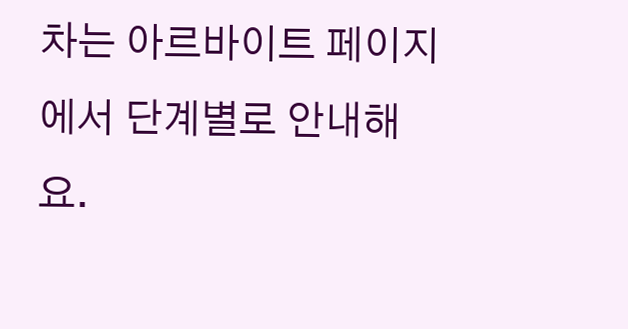차는 아르바이트 페이지에서 단계별로 안내해요.